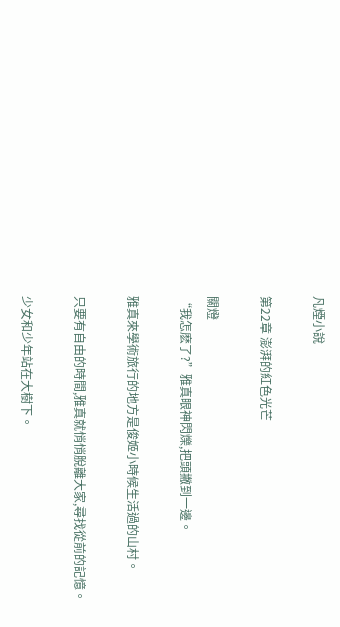凡煙小說

第22章 澎湃的紅色光芒

關燈
“我怎麽了?”雅真眼神閃爍,把頭撇到一邊。

雅真來學術旅行的地方是俊姬小時候生活過的山村。

只要有自由的時間,雅真就悄悄脫離大家,尋找從前的記憶。

少女和少年站在大樹下。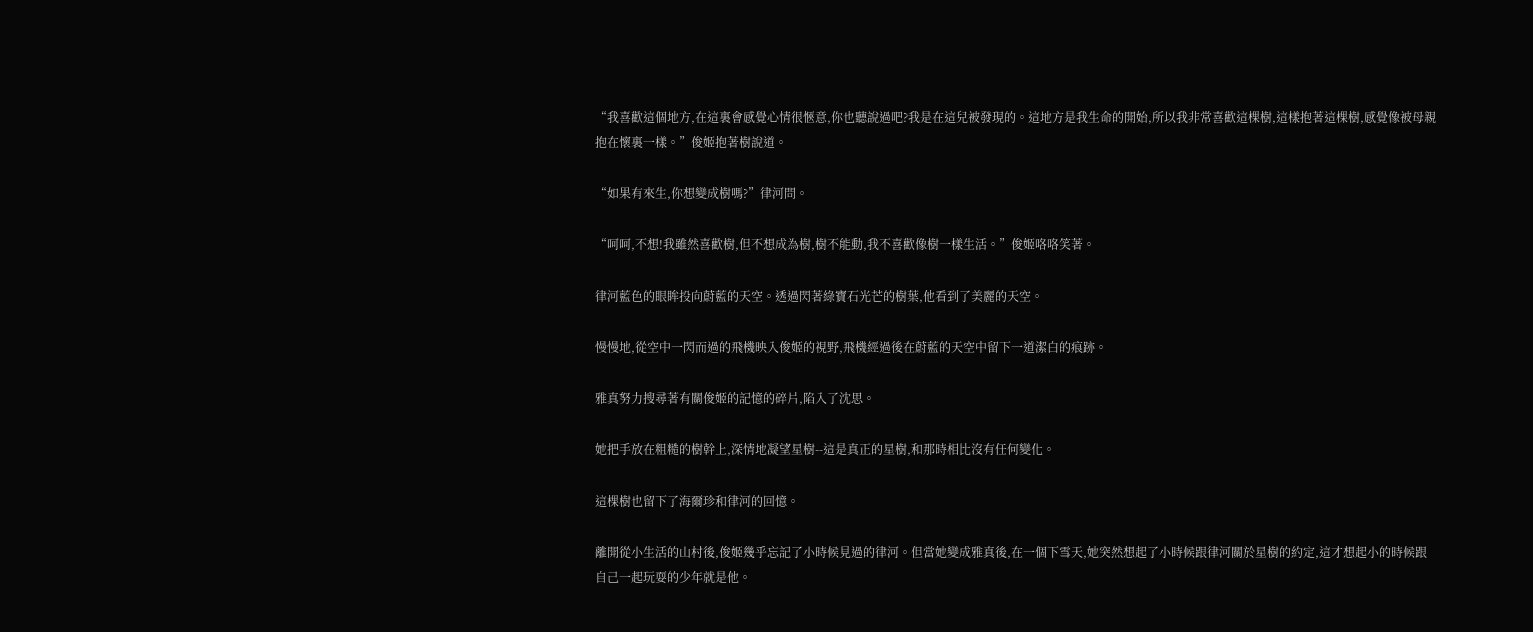“我喜歡這個地方,在這裏會感覺心情很愜意,你也聽說過吧?我是在這兒被發現的。這地方是我生命的開始,所以我非常喜歡這棵樹,這樣抱著這棵樹,感覺像被母親抱在懷裏一樣。”俊姬抱著樹說道。

“如果有來生,你想變成樹嗎?”律河問。

“呵呵,不想!我雖然喜歡樹,但不想成為樹,樹不能動,我不喜歡像樹一樣生活。”俊姬咯咯笑著。

律河藍色的眼眸投向蔚藍的天空。透過閃著綠寶石光芒的樹葉,他看到了美麗的天空。

慢慢地,從空中一閃而過的飛機映入俊姬的視野,飛機經過後在蔚藍的天空中留下一道潔白的痕跡。

雅真努力搜尋著有關俊姬的記憶的碎片,陷入了沈思。

她把手放在粗糙的樹幹上,深情地凝望星樹--這是真正的星樹,和那時相比沒有任何變化。

這棵樹也留下了海爾珍和律河的回憶。

離開從小生活的山村後,俊姬幾乎忘記了小時候見過的律河。但當她變成雅真後,在一個下雪天,她突然想起了小時候跟律河關於星樹的約定,這才想起小的時候跟自己一起玩耍的少年就是他。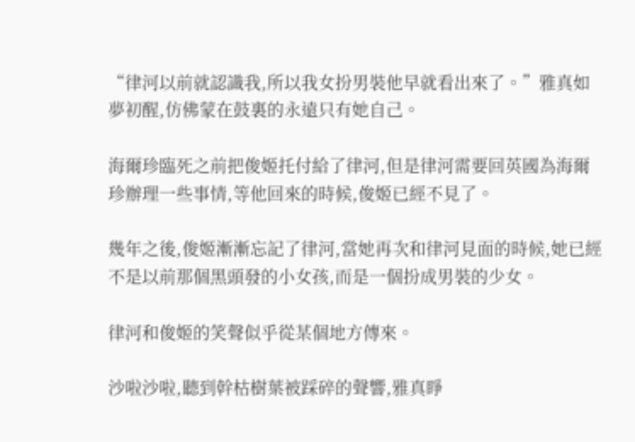“律河以前就認識我,所以我女扮男裝他早就看出來了。”雅真如夢初醒,仿佛蒙在鼓裏的永遠只有她自己。

海爾珍臨死之前把俊姬托付給了律河,但是律河需要回英國為海爾珍辦理一些事情,等他回來的時候,俊姬已經不見了。

幾年之後,俊姬漸漸忘記了律河,當她再次和律河見面的時候,她已經不是以前那個黑頭發的小女孩,而是一個扮成男裝的少女。

律河和俊姬的笑聲似乎從某個地方傳來。

沙啦沙啦,聽到幹枯樹葉被踩碎的聲響,雅真睜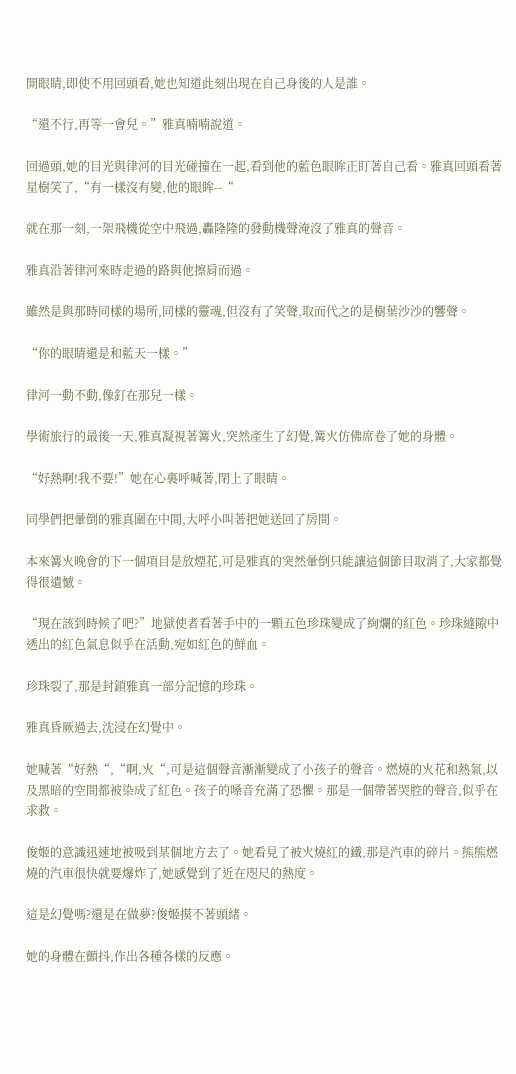開眼睛,即使不用回頭看,她也知道此刻出現在自己身後的人是誰。

“還不行,再等一會兒。”雅真喃喃說道。

回過頭,她的目光與律河的目光碰撞在一起,看到他的藍色眼眸正盯著自己看。雅真回頭看著星樹笑了,“有一樣沒有變,他的眼眸--“

就在那一刻,一架飛機從空中飛過,轟隆隆的發動機聲淹沒了雅真的聲音。

雅真沿著律河來時走過的路與他擦肩而過。

雖然是與那時同樣的場所,同樣的靈魂,但沒有了笑聲,取而代之的是樹葉沙沙的響聲。

“你的眼睛還是和藍天一樣。”

律河一動不動,像釘在那兒一樣。

學術旅行的最後一天,雅真凝視著篝火,突然產生了幻覺,篝火仿佛席卷了她的身體。

“好熱啊!我不要!”她在心裏呼喊著,閉上了眼睛。

同學們把暈倒的雅真圍在中間,大呼小叫著把她送回了房間。

本來篝火晚會的下一個項目是放煙花,可是雅真的突然暈倒只能讓這個節目取消了,大家都覺得很遺憾。

“現在該到時候了吧?”地獄使者看著手中的一顆五色珍珠變成了絢爛的紅色。珍珠縫隙中透出的紅色氣息似乎在活動,宛如紅色的鮮血。

珍珠裂了,那是封鎖雅真一部分記憶的珍珠。

雅真昏厥過去,沈浸在幻覺中。

她喊著“好熱“,“啊,火“,可是這個聲音漸漸變成了小孩子的聲音。燃燒的火花和熱氣,以及黑暗的空間都被染成了紅色。孩子的嗓音充滿了恐懼。那是一個帶著哭腔的聲音,似乎在求救。

俊姬的意識迅速地被吸到某個地方去了。她看見了被火燒紅的鐵,那是汽車的碎片。熊熊燃燒的汽車很快就要爆炸了,她感覺到了近在咫尺的熱度。

這是幻覺嗎?還是在做夢?俊姬摸不著頭緒。

她的身體在顫抖,作出各種各樣的反應。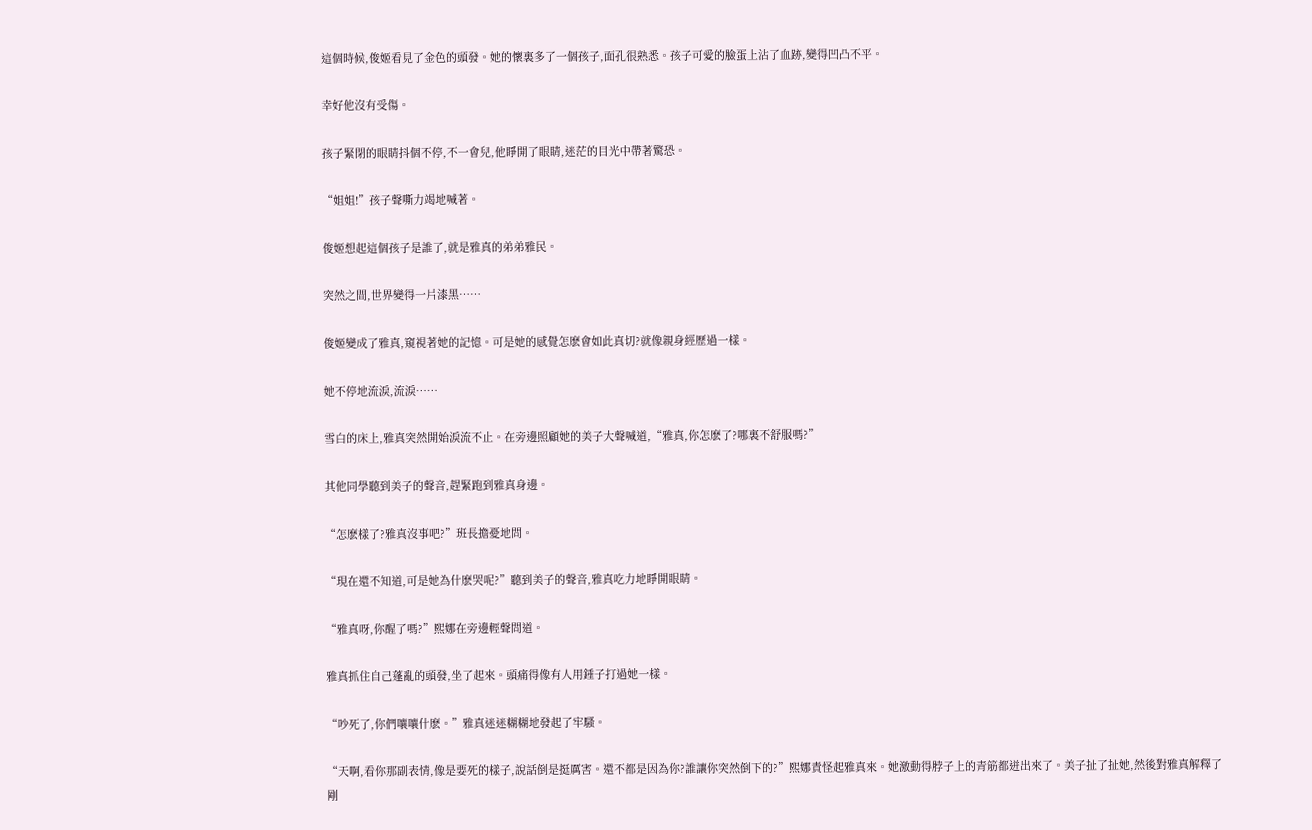這個時候,俊姬看見了金色的頭發。她的懷裏多了一個孩子,面孔很熟悉。孩子可愛的臉蛋上沾了血跡,變得凹凸不平。

幸好他沒有受傷。

孩子緊閉的眼睛抖個不停,不一會兒,他睜開了眼睛,迷茫的目光中帶著驚恐。

“姐姐!”孩子聲嘶力竭地喊著。

俊姬想起這個孩子是誰了,就是雅真的弟弟雅民。

突然之間,世界變得一片漆黑……

俊姬變成了雅真,窺視著她的記憶。可是她的感覺怎麽會如此真切?就像親身經歷過一樣。

她不停地流淚,流淚……

雪白的床上,雅真突然開始淚流不止。在旁邊照顧她的美子大聲喊道,“雅真,你怎麽了?哪裏不舒服嗎?”

其他同學聽到美子的聲音,趕緊跑到雅真身邊。

“怎麽樣了?雅真沒事吧?”班長擔憂地問。

“現在還不知道,可是她為什麽哭呢?”聽到美子的聲音,雅真吃力地睜開眼睛。

“雅真呀,你醒了嗎?”熙娜在旁邊輕聲問道。

雅真抓住自己蓬亂的頭發,坐了起來。頭痛得像有人用錘子打過她一樣。

“吵死了,你們嚷嚷什麽。”雅真迷迷糊糊地發起了牢騷。

“天啊,看你那副表情,像是要死的樣子,說話倒是挺厲害。還不都是因為你?誰讓你突然倒下的?”熙娜責怪起雅真來。她激動得脖子上的青筋都迸出來了。美子扯了扯她,然後對雅真解釋了剛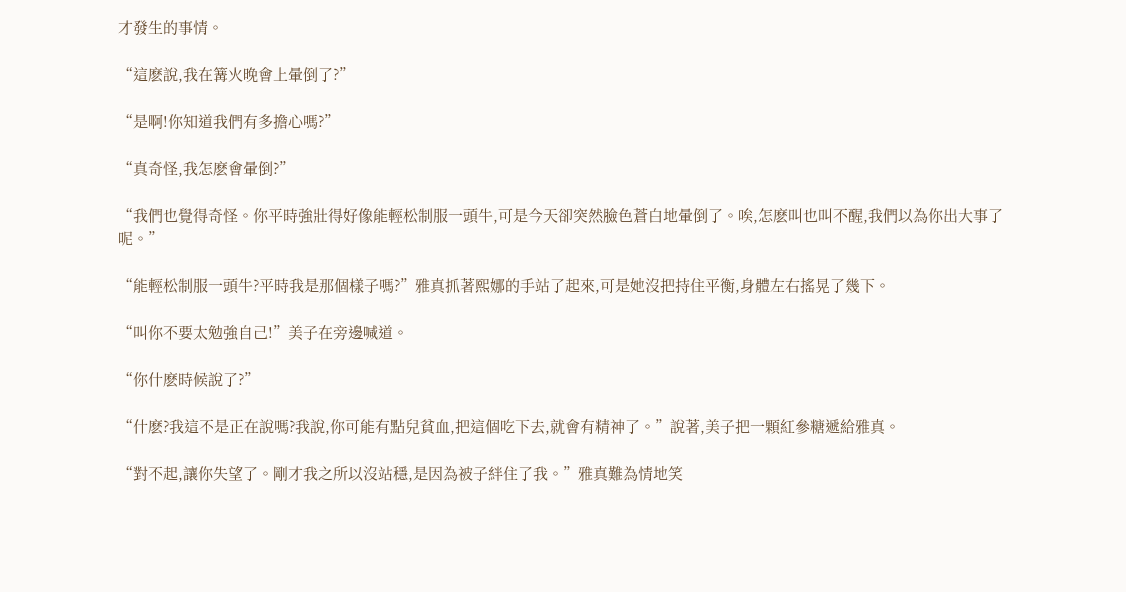才發生的事情。

“這麽說,我在篝火晚會上暈倒了?”

“是啊!你知道我們有多擔心嗎?”

“真奇怪,我怎麽會暈倒?”

“我們也覺得奇怪。你平時強壯得好像能輕松制服一頭牛,可是今天卻突然臉色蒼白地暈倒了。唉,怎麽叫也叫不醒,我們以為你出大事了呢。”

“能輕松制服一頭牛?平時我是那個樣子嗎?”雅真抓著熙娜的手站了起來,可是她沒把持住平衡,身體左右搖晃了幾下。

“叫你不要太勉強自己!”美子在旁邊喊道。

“你什麽時候說了?”

“什麽?我這不是正在說嗎?我說,你可能有點兒貧血,把這個吃下去,就會有精神了。”說著,美子把一顆紅參糖遞給雅真。

“對不起,讓你失望了。剛才我之所以沒站穩,是因為被子絆住了我。”雅真難為情地笑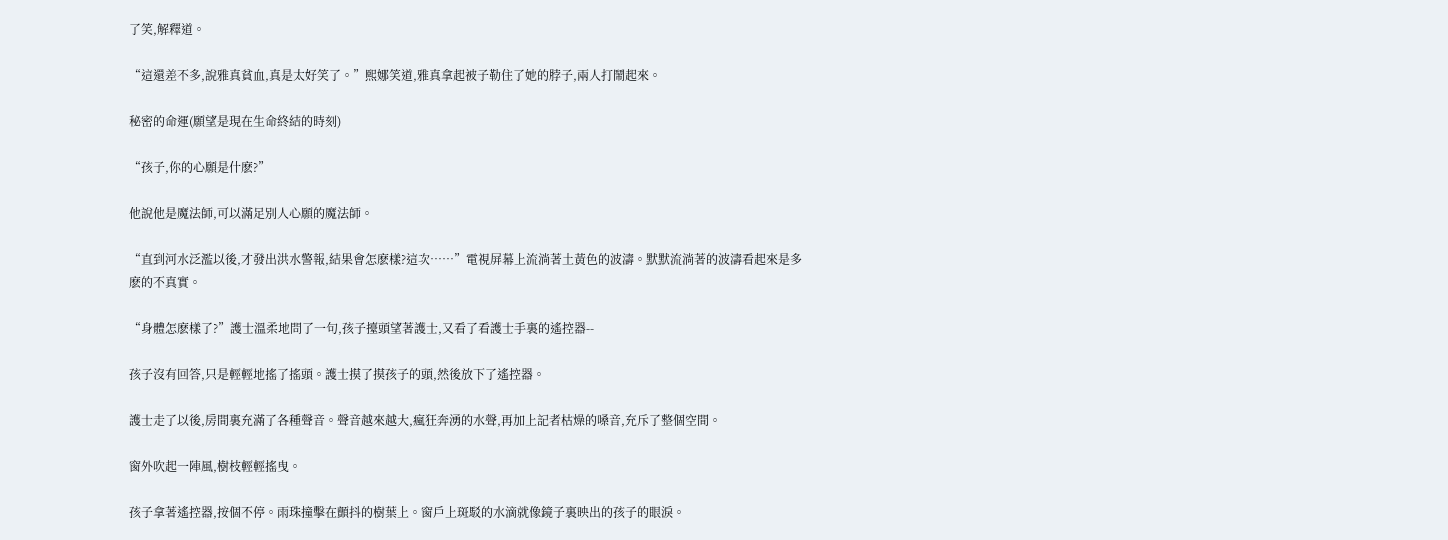了笑,解釋道。

“這還差不多,說雅真貧血,真是太好笑了。”熙娜笑道,雅真拿起被子勒住了她的脖子,兩人打鬧起來。

秘密的命運(願望是現在生命終結的時刻)

“孩子,你的心願是什麽?”

他說他是魔法師,可以滿足別人心願的魔法師。

“直到河水泛濫以後,才發出洪水警報,結果會怎麽樣?這次……”電視屏幕上流淌著土黃色的波濤。默默流淌著的波濤看起來是多麽的不真實。

“身體怎麽樣了?”護士溫柔地問了一句,孩子擡頭望著護士,又看了看護士手裏的遙控器--

孩子沒有回答,只是輕輕地搖了搖頭。護士摸了摸孩子的頭,然後放下了遙控器。

護士走了以後,房間裏充滿了各種聲音。聲音越來越大,瘋狂奔湧的水聲,再加上記者枯燥的嗓音,充斥了整個空間。

窗外吹起一陣風,樹枝輕輕搖曳。

孩子拿著遙控器,按個不停。雨珠撞擊在顫抖的樹葉上。窗戶上斑駁的水滴就像鏡子裏映出的孩子的眼淚。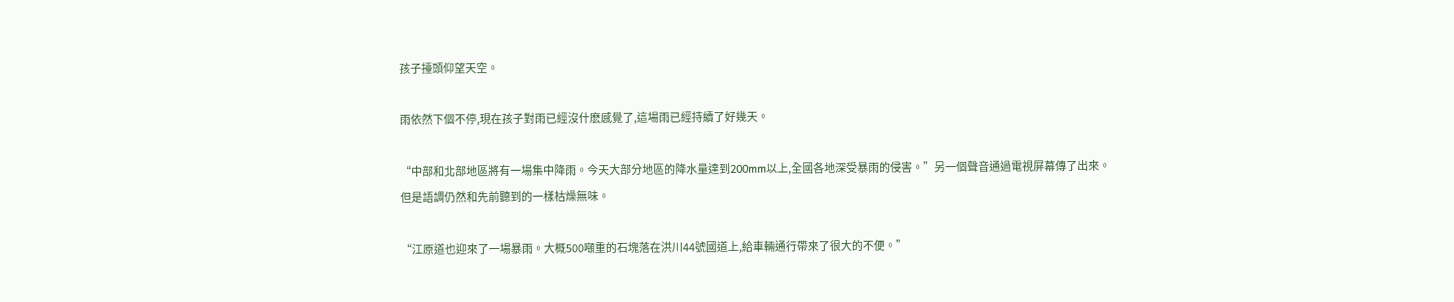孩子擡頭仰望天空。

雨依然下個不停,現在孩子對雨已經沒什麽感覺了,這場雨已經持續了好幾天。

“中部和北部地區將有一場集中降雨。今天大部分地區的降水量達到200mm以上,全國各地深受暴雨的侵害。”另一個聲音通過電視屏幕傳了出來。但是語調仍然和先前聽到的一樣枯燥無味。

“江原道也迎來了一場暴雨。大概500噸重的石塊落在洪川44號國道上,給車輛通行帶來了很大的不便。”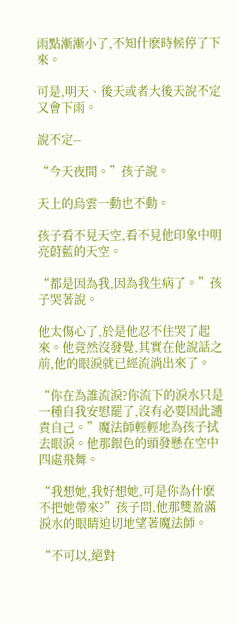雨點漸漸小了,不知什麽時候停了下來。

可是,明天、後天或者大後天說不定又會下雨。

說不定--

“今天夜間。”孩子說。

天上的烏雲一動也不動。

孩子看不見天空,看不見他印象中明亮蔚藍的天空。

“都是因為我,因為我生病了。”孩子哭著說。

他太傷心了,於是他忍不住哭了起來。他竟然沒發覺,其實在他說話之前,他的眼淚就已經流淌出來了。

“你在為誰流淚?你流下的淚水只是一種自我安慰罷了,沒有必要因此譴責自己。”魔法師輕輕地為孩子拭去眼淚。他那銀色的頭發懸在空中四處飛舞。

“我想她,我好想她,可是你為什麽不把她帶來?”孩子問,他那雙盈滿淚水的眼睛迫切地望著魔法師。

“不可以,絕對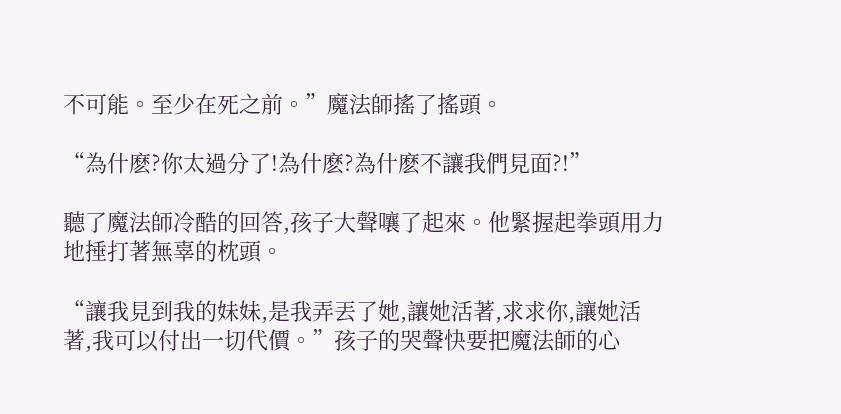不可能。至少在死之前。”魔法師搖了搖頭。

“為什麽?你太過分了!為什麽?為什麽不讓我們見面?!”

聽了魔法師冷酷的回答,孩子大聲嚷了起來。他緊握起拳頭用力地捶打著無辜的枕頭。

“讓我見到我的妹妹,是我弄丟了她,讓她活著,求求你,讓她活著,我可以付出一切代價。”孩子的哭聲快要把魔法師的心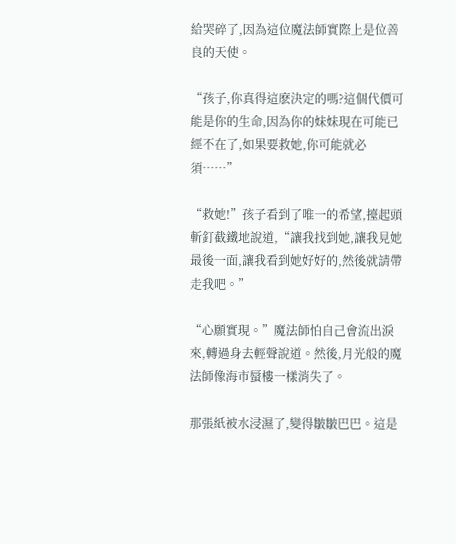給哭碎了,因為這位魔法師實際上是位善良的天使。

“孩子,你真得這麽決定的嗎?這個代價可能是你的生命,因為你的妹妹現在可能已經不在了,如果要救她,你可能就必須……”

“救她!”孩子看到了唯一的希望,擡起頭斬釘截鐵地說道,“讓我找到她,讓我見她最後一面,讓我看到她好好的,然後就請帶走我吧。”

“心願實現。”魔法師怕自己會流出淚來,轉過身去輕聲說道。然後,月光般的魔法師像海市蜃樓一樣消失了。

那張紙被水浸濕了,變得皺皺巴巴。這是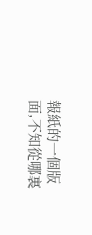報紙的一個版面,不知從哪裏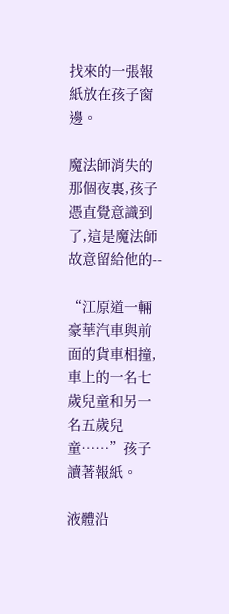找來的一張報紙放在孩子窗邊。

魔法師消失的那個夜裏,孩子憑直覺意識到了,這是魔法師故意留給他的--

“江原道一輛豪華汽車與前面的貨車相撞,車上的一名七歲兒童和另一名五歲兒童……”孩子讀著報紙。

液體沿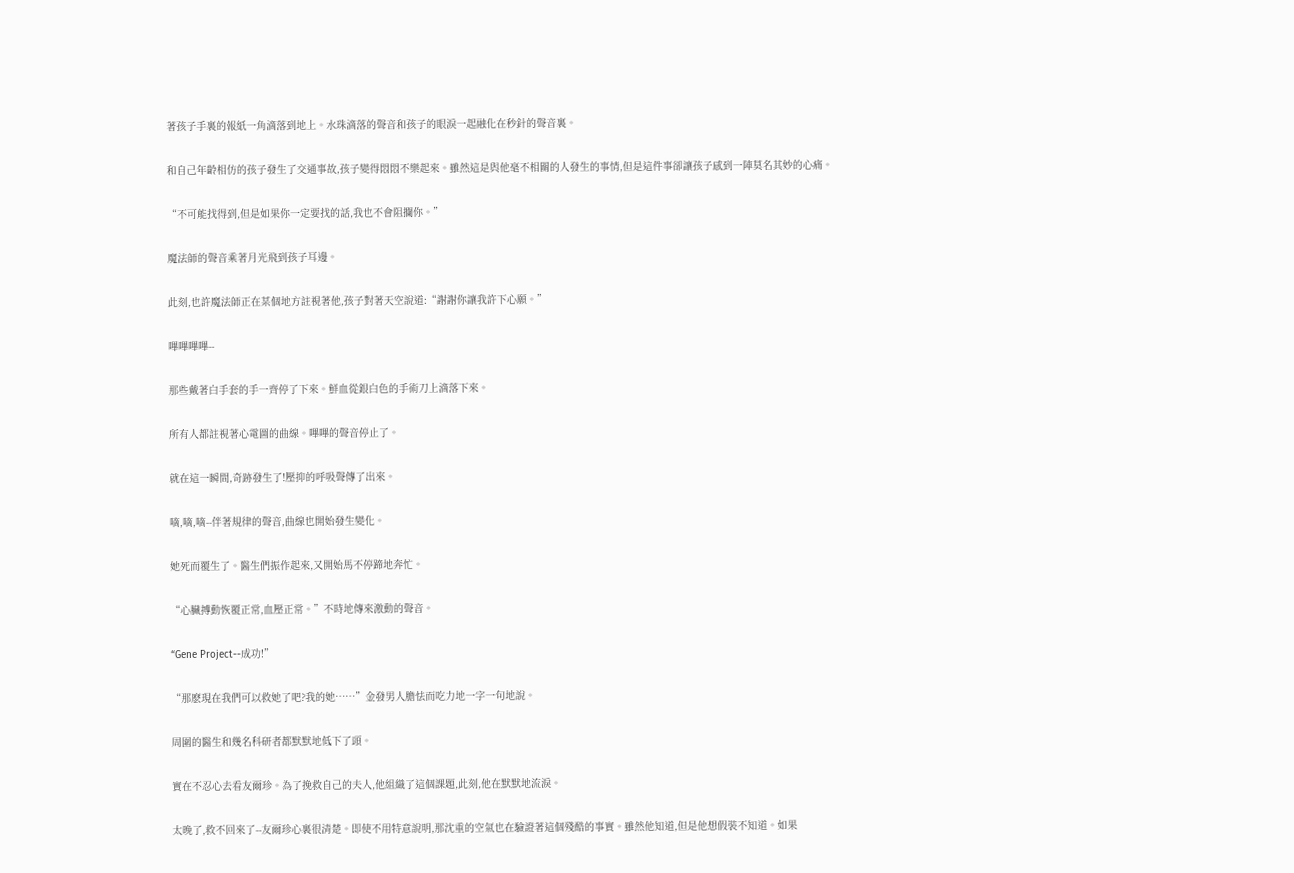著孩子手裏的報紙一角滴落到地上。水珠滴落的聲音和孩子的眼淚一起融化在秒針的聲音裏。

和自己年齡相仿的孩子發生了交通事故,孩子變得悶悶不樂起來。雖然這是與他毫不相關的人發生的事情,但是這件事卻讓孩子感到一陣莫名其妙的心痛。

“不可能找得到,但是如果你一定要找的話,我也不會阻攔你。”

魔法師的聲音乘著月光飛到孩子耳邊。

此刻,也許魔法師正在某個地方註視著他,孩子對著天空說道:“謝謝你讓我許下心願。”

嗶嗶嗶嗶--

那些戴著白手套的手一齊停了下來。鮮血從銀白色的手術刀上滴落下來。

所有人都註視著心電圖的曲線。嗶嗶的聲音停止了。

就在這一瞬間,奇跡發生了!壓抑的呼吸聲傳了出來。

嘀,嘀,嘀--伴著規律的聲音,曲線也開始發生變化。

她死而覆生了。醫生們振作起來,又開始馬不停蹄地奔忙。

“心臟搏動恢覆正常,血壓正常。”不時地傳來激動的聲音。

“Gene Project--成功!”

“那麽現在我們可以救她了吧?我的她……”金發男人膽怯而吃力地一字一句地說。

周圍的醫生和幾名科研者都默默地低下了頭。

實在不忍心去看友爾珍。為了挽救自己的夫人,他組織了這個課題,此刻,他在默默地流淚。

太晚了,救不回來了--友爾珍心裏很清楚。即使不用特意說明,那沈重的空氣也在驗證著這個殘酷的事實。雖然他知道,但是他想假裝不知道。如果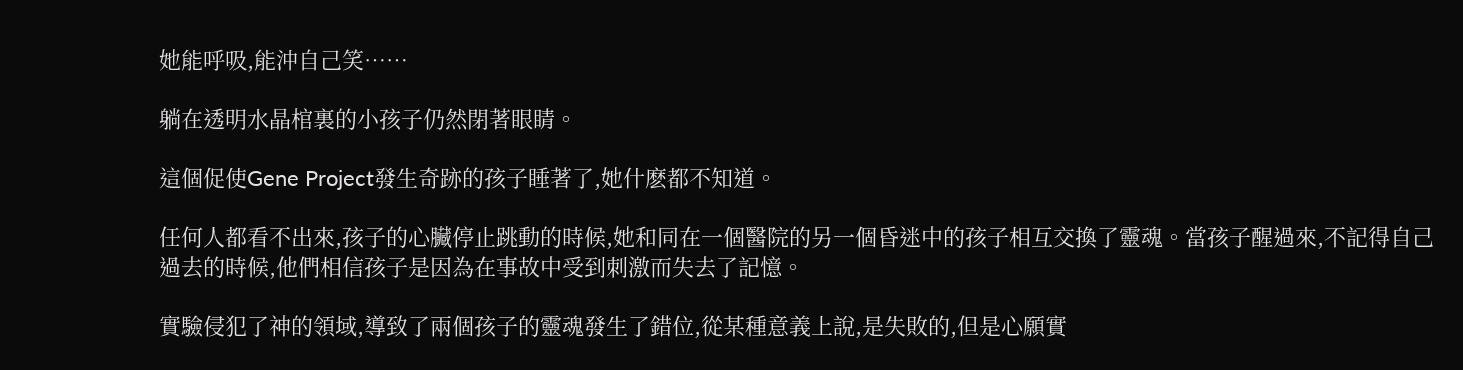她能呼吸,能沖自己笑……

躺在透明水晶棺裏的小孩子仍然閉著眼睛。

這個促使Gene Project發生奇跡的孩子睡著了,她什麽都不知道。

任何人都看不出來,孩子的心臟停止跳動的時候,她和同在一個醫院的另一個昏迷中的孩子相互交換了靈魂。當孩子醒過來,不記得自己過去的時候,他們相信孩子是因為在事故中受到刺激而失去了記憶。

實驗侵犯了神的領域,導致了兩個孩子的靈魂發生了錯位,從某種意義上說,是失敗的,但是心願實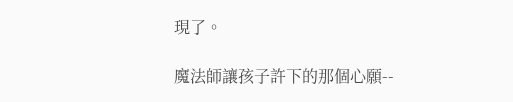現了。

魔法師讓孩子許下的那個心願--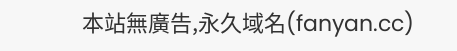本站無廣告,永久域名(fanyan.cc)